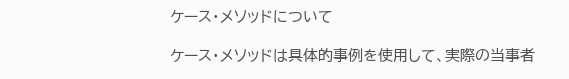ケース・メソッドについて

ケース・メソッドは具体的事例を使用して、実際の当事者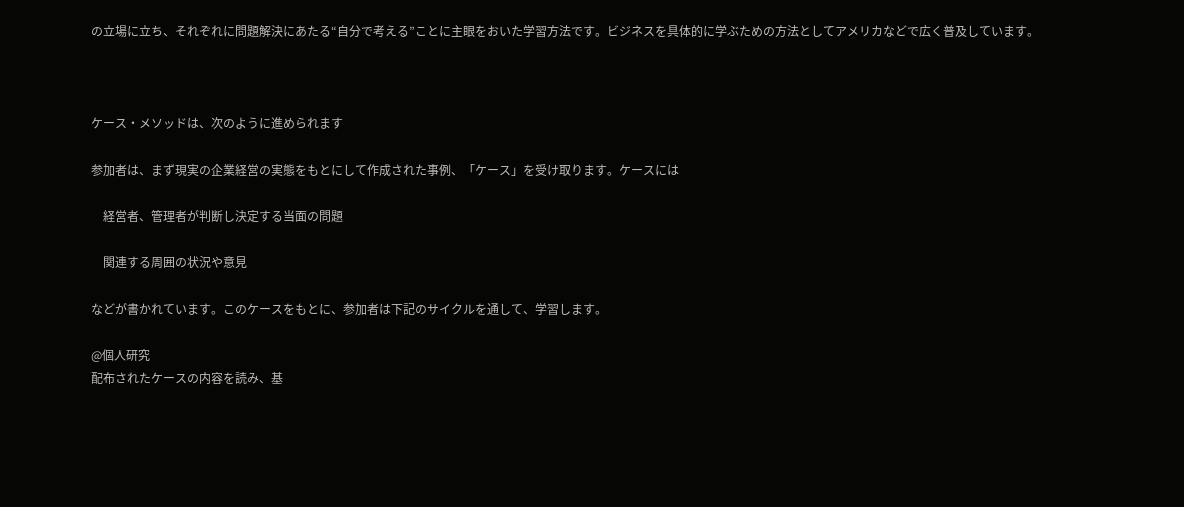の立場に立ち、それぞれに問題解決にあたる“自分で考える”ことに主眼をおいた学習方法です。ビジネスを具体的に学ぶための方法としてアメリカなどで広く普及しています。



ケース・メソッドは、次のように進められます

参加者は、まず現実の企業経営の実態をもとにして作成された事例、「ケース」を受け取ります。ケースには

    経営者、管理者が判断し決定する当面の問題

    関連する周囲の状況や意見

などが書かれています。このケースをもとに、参加者は下記のサイクルを通して、学習します。

@個人研究
配布されたケースの内容を読み、基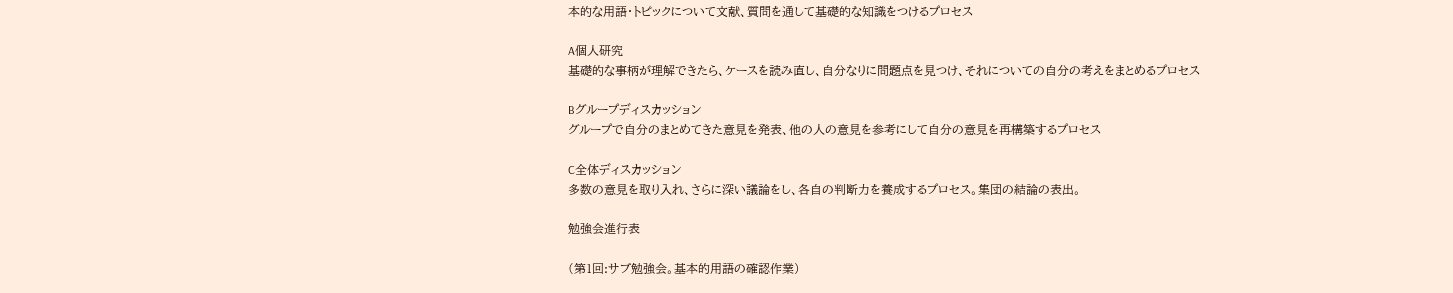本的な用語・トピックについて文献、質問を通して基礎的な知識をつけるプロセス

A個人研究
基礎的な事柄が理解できたら、ケースを読み直し、自分なりに問題点を見つけ、それについての自分の考えをまとめるプロセス

Bグループディスカッション
グループで自分のまとめてきた意見を発表、他の人の意見を参考にして自分の意見を再構築するプロセス

C全体ディスカッション
多数の意見を取り入れ、さらに深い議論をし、各自の判断力を養成するプロセス。集団の結論の表出。

勉強会進行表

(第1回:サブ勉強会。基本的用語の確認作業)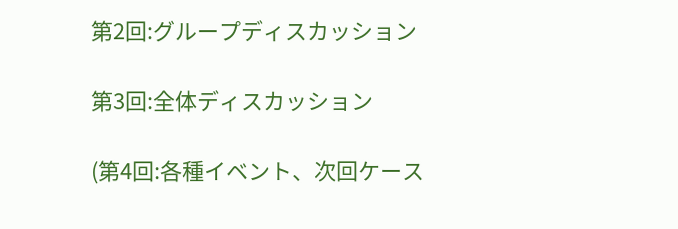第2回:グループディスカッション

第3回:全体ディスカッション

(第4回:各種イベント、次回ケース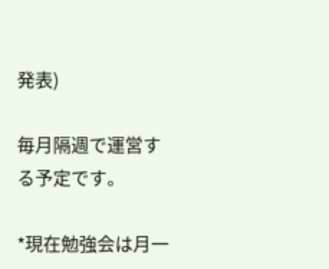発表)

毎月隔週で運営する予定です。

*現在勉強会は月一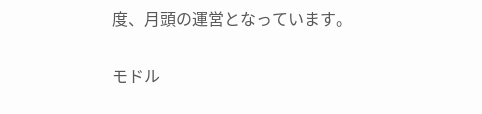度、月頭の運営となっています。

モドル